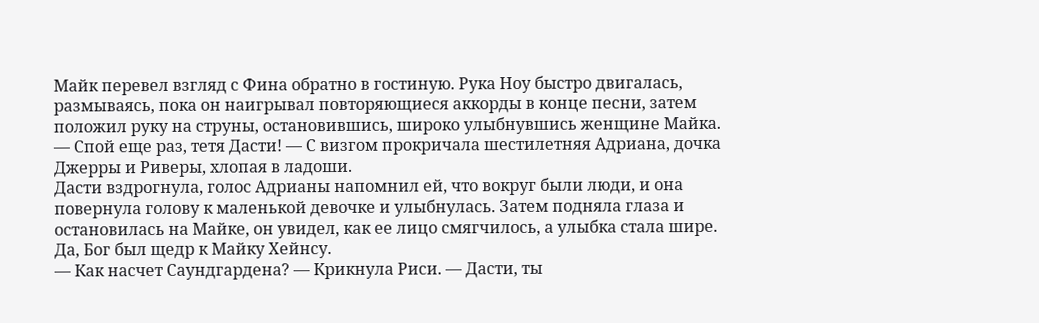Майк перевел взгляд с Фина обратно в гостиную. Рука Ноу быстро двигалась, размываясь, пока он наигрывал повторяющиеся аккорды в конце песни, затем положил руку на струны, остановившись, широко улыбнувшись женщине Майка.
— Спой еще раз, тетя Дасти! — С визгом прокричала шестилетняя Адриана, дочка Джерры и Риверы, хлопая в ладоши.
Дасти вздрогнула, голос Адрианы напомнил ей, что вокруг были люди, и она повернула голову к маленькой девочке и улыбнулась. Затем подняла глаза и остановилась на Майке, он увидел, как ее лицо смягчилось, а улыбка стала шире.
Да, Бог был щедр к Майку Хейнсу.
— Как насчет Саундгардена? — Крикнула Риси. — Дасти, ты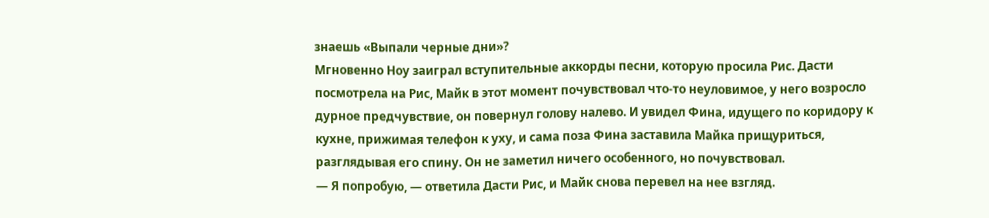знаешь «Выпали черные дни»?
Мгновенно Ноу заиграл вступительные аккорды песни, которую просила Рис. Дасти посмотрела на Рис, Майк в этот момент почувствовал что-то неуловимое, у него возросло дурное предчувствие, он повернул голову налево. И увидел Фина, идущего по коридору к кухне, прижимая телефон к уху, и сама поза Фина заставила Майка прищуриться, разглядывая его спину. Он не заметил ничего особенного, но почувствовал.
— Я попробую, — ответила Дасти Рис, и Майк снова перевел на нее взгляд.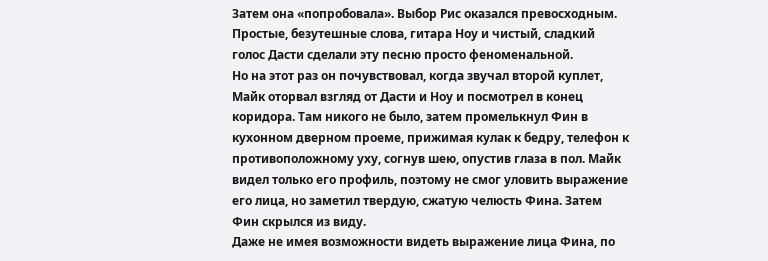Затем она «попробовала». Выбор Рис оказался превосходным. Простые, безутешные слова, гитара Ноу и чистый, сладкий голос Дасти сделали эту песню просто феноменальной.
Но на этот раз он почувствовал, когда звучал второй куплет, Майк оторвал взгляд от Дасти и Ноу и посмотрел в конец коридора. Там никого не было, затем промелькнул Фин в кухонном дверном проеме, прижимая кулак к бедру, телефон к противоположному уху, согнув шею, опустив глаза в пол. Майк видел только его профиль, поэтому не смог уловить выражение его лица, но заметил твердую, сжатую челюсть Фина. Затем Фин скрылся из виду.
Даже не имея возможности видеть выражение лица Фина, по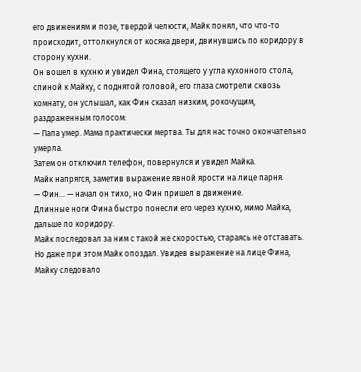его движениям и позе, твердой челюсти, Майк понял, что что-то происходит, оттолкнулся от косяка двери, двинувшись по коридору в сторону кухни.
Он вошел в кухню и увидел Фина, стоящего у угла кухонного стола, спиной к Майку, с поднятой головой, его глаза смотрели сквозь комнату, он услышал, как Фин сказал низким, рокочущим, раздраженным голосом:
— Папа умер. Мама практически мертва. Ты для нас точно окончательно умерла.
Затем он отключил телефон, повернулся и увидел Майка.
Майк напрягся, заметив выражение явной ярости на лице парня.
— Фин... — начал он тихо, но Фин пришел в движение.
Длинные ноги Фина быстро понесли его через кухню, мимо Майка, дальше по коридору.
Майк последовал за ним с такой же скоростью, стараясь не отставать. Но даже при этом Майк опоздал. Увидев выражение на лице Фина, Майку следовало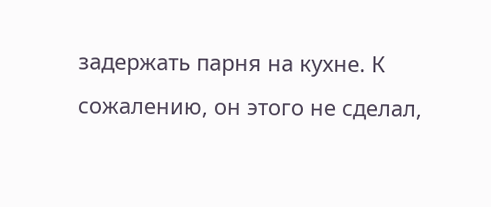задержать парня на кухне. К сожалению, он этого не сделал,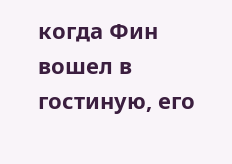когда Фин вошел в гостиную, его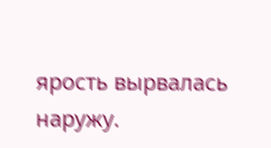ярость вырвалась наружу.